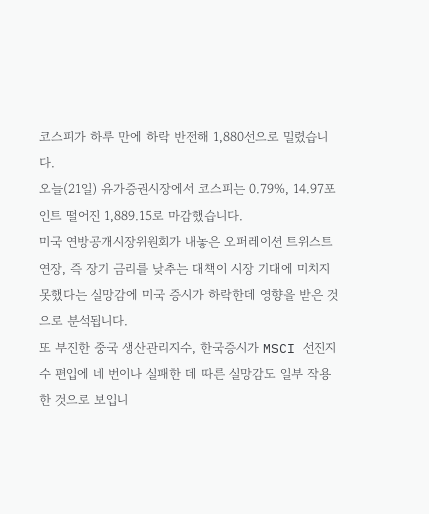코스피가 하루 만에 하락 반전해 1,880선으로 밀렸습니다.
오늘(21일) 유가증권시장에서 코스피는 0.79%, 14.97포인트 떨어진 1,889.15로 마감했습니다.
미국 연방공개시장위원회가 내놓은 오퍼레이션 트위스트 연장, 즉 장기 금리를 낮추는 대책이 시장 기대에 미치지 못했다는 실망감에 미국 증시가 하락한데 영향을 받은 것으로 분석됩니다.
또 부진한 중국 생산관리지수, 한국증시가 MSCI 선진지수 편입에 네 번이나 실패한 데 따른 실망감도 일부 작용한 것으로 보입니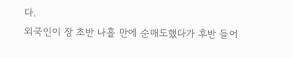다.
외국인이 장 초반 나흘 만에 순매도했다가 후반 들어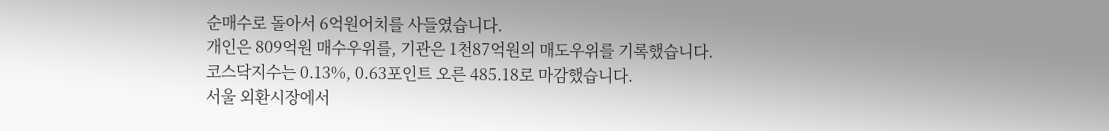순매수로 돌아서 6억원어치를 사들였습니다.
개인은 809억원 매수우위를, 기관은 1천87억원의 매도우위를 기록했습니다.
코스닥지수는 0.13%, 0.63포인트 오른 485.18로 마감했습니다.
서울 외환시장에서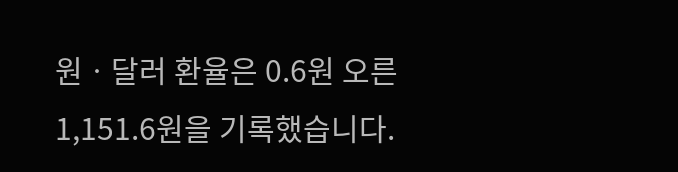원ㆍ달러 환율은 0.6원 오른 1,151.6원을 기록했습니다.